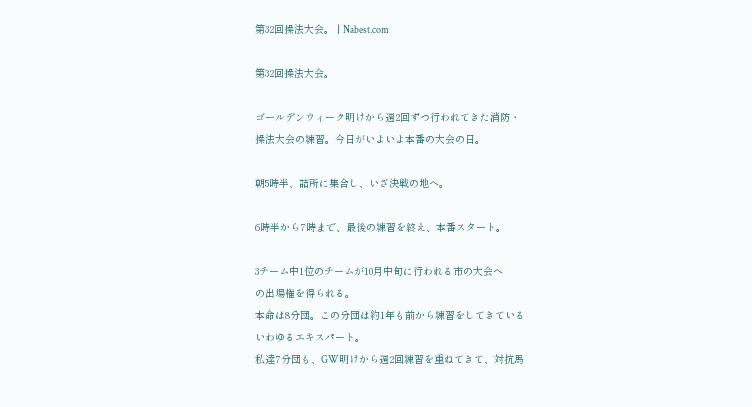第32回操法大会。 | Nabest.com

第32回操法大会。

ゴールデンウィーク明けから週2回ずつ行われてきた消防・
操法大会の練習。今日がいよいよ本番の大会の日。

朝5時半、詰所に集合し、いざ決戦の地へ。

6時半から7時まで、最後の練習を終え、本番スタート。

3チーム中1位のチームが10月中旬に行われる市の大会へ
の出場権を得られる。
本命は8分団。この分団は約1年も前から練習をしてきている
いわゆるエキスパート。
私達7分団も、GW明けから週2回練習を重ねてきて、対抗馬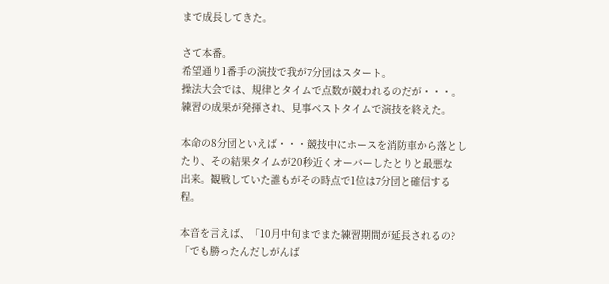まで成長してきた。

さて本番。
希望通り1番手の演技で我が7分団はスタート。
操法大会では、規律とタイムで点数が競われるのだが・・・。
練習の成果が発揮され、見事ベストタイムで演技を終えた。

本命の8分団といえば・・・競技中にホースを消防車から落とし
たり、その結果タイムが20秒近くオーバーしたとりと最悪な
出来。観戦していた誰もがその時点で1位は7分団と確信する
程。

本音を言えば、「10月中旬までまた練習期間が延長されるの?
「でも勝ったんだしがんば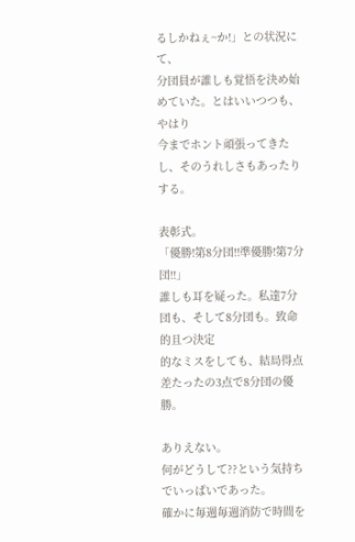るしかねぇ~か!」との状況にて、
分団員が誰しも覚悟を決め始めていた。とはいいつつも、やはり
今までホント頑張ってきたし、そのうれしさもあったりする。

表彰式。
「優勝!第8分団!!準優勝!第7分団!!」
誰しも耳を疑った。私達7分団も、そして8分団も。致命的且つ決定
的なミスをしても、結局得点差たったの3点で8分団の優勝。

ありえない。
何がどうして??という気持ちでいっぱいであった。
確かに毎週毎週消防で時間を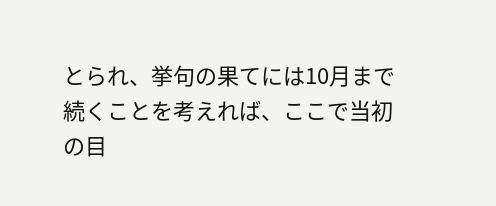とられ、挙句の果てには10月まで
続くことを考えれば、ここで当初の目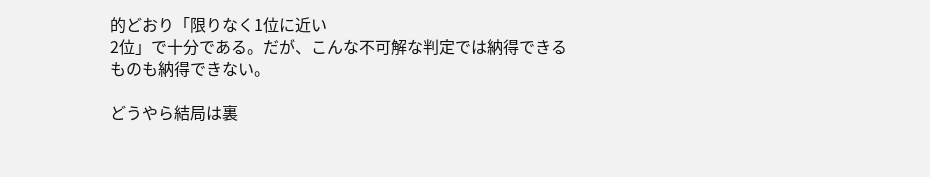的どおり「限りなく1位に近い
2位」で十分である。だが、こんな不可解な判定では納得できる
ものも納得できない。

どうやら結局は裏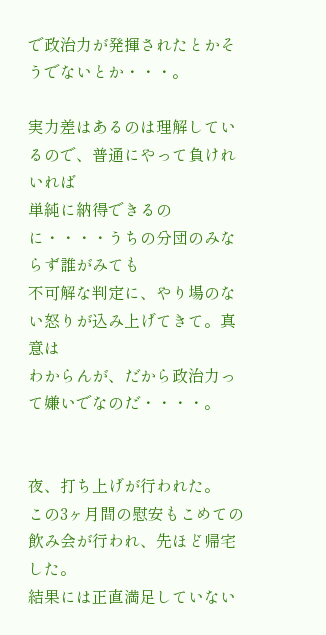で政治力が発揮されたとかそうでないとか・・・。

実力差はあるのは理解しているので、普通にやって負けれいれば
単純に納得できるのに・・・・うちの分団のみならず誰がみても
不可解な判定に、やり場のない怒りが込み上げてきて。真意は
わからんが、だから政治力って嫌いでなのだ・・・・。


夜、打ち上げが行われた。
この3ヶ月間の慰安もこめての飲み会が行われ、先ほど帰宅した。
結果には正直満足していない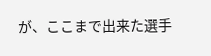が、ここまで出来た選手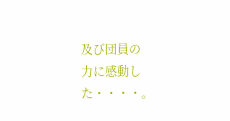及び団員の
力に感動した・・・・。